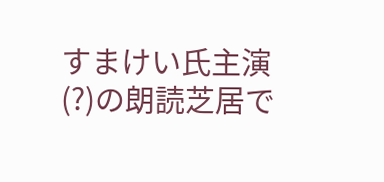すまけい氏主演(?)の朗読芝居で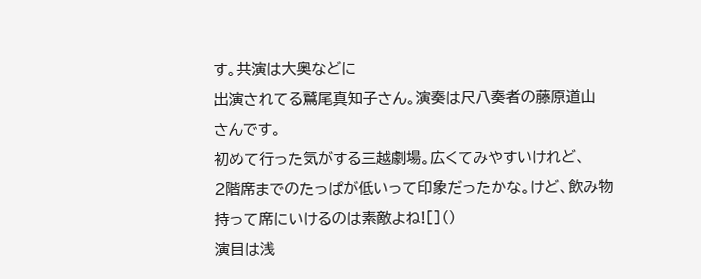す。共演は大奥などに
出演されてる鷲尾真知子さん。演奏は尺八奏者の藤原道山
さんです。
初めて行った気がする三越劇場。広くてみやすいけれど、
2階席までのたっぱが低いって印象だったかな。けど、飲み物
持って席にいけるのは素敵よね![]()
演目は浅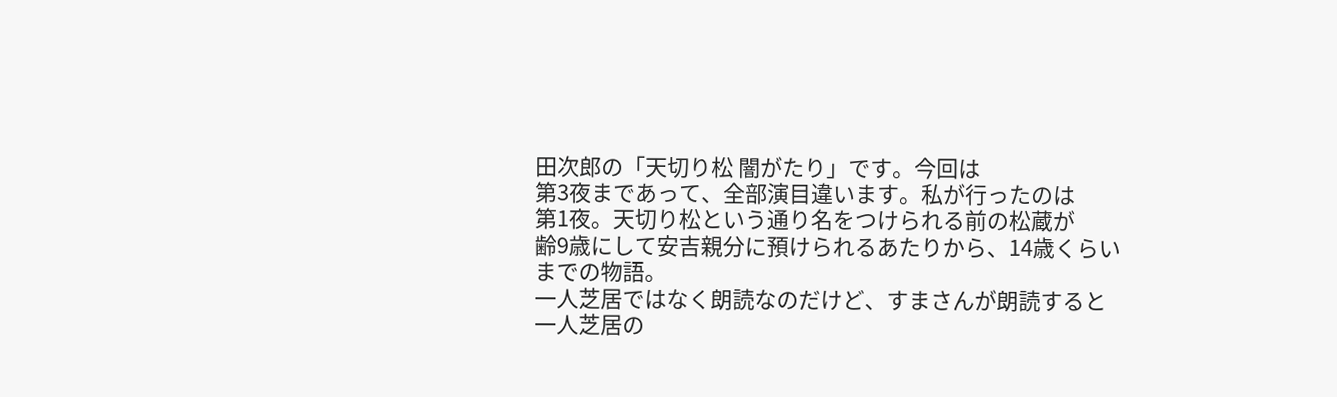田次郎の「天切り松 闇がたり」です。今回は
第3夜まであって、全部演目違います。私が行ったのは
第1夜。天切り松という通り名をつけられる前の松蔵が
齢9歳にして安吉親分に預けられるあたりから、14歳くらい
までの物語。
一人芝居ではなく朗読なのだけど、すまさんが朗読すると
一人芝居の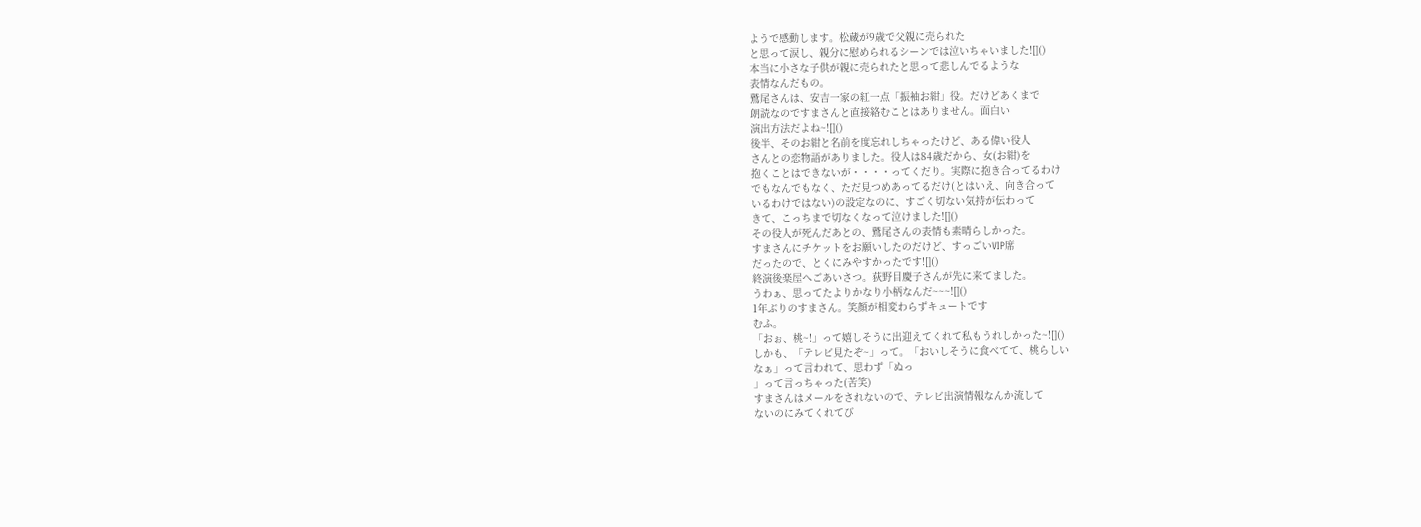ようで感動します。松蔵が9歳で父親に売られた
と思って涙し、親分に慰められるシーンでは泣いちゃいました![]()
本当に小さな子供が親に売られたと思って悲しんでるような
表情なんだもの。
鷲尾さんは、安吉一家の紅一点「振袖お紺」役。だけどあくまで
朗読なのですまさんと直接絡むことはありません。面白い
演出方法だよね~![]()
後半、そのお紺と名前を度忘れしちゃったけど、ある偉い役人
さんとの恋物語がありました。役人は84歳だから、女(お紺)を
抱くことはできないが・・・・ってくだり。実際に抱き合ってるわけ
でもなんでもなく、ただ見つめあってるだけ(とはいえ、向き合って
いるわけではない)の設定なのに、すごく切ない気持が伝わって
きて、こっちまで切なくなって泣けました![]()
その役人が死んだあとの、鷲尾さんの表情も素晴らしかった。
すまさんにチケットをお願いしたのだけど、すっごいVIP席
だったので、とくにみやすかったです![]()
終演後楽屋へごあいさつ。荻野目慶子さんが先に来てました。
うわぁ、思ってたよりかなり小柄なんだ~~~![]()
1年ぶりのすまさん。笑顔が相変わらずキュートです
むふ。
「おぉ、桃~!」って嬉しそうに出迎えてくれて私もうれしかった~![]()
しかも、「テレビ見たぞ~」って。「おいしそうに食べてて、桃らしい
なぁ」って言われて、思わず「ぬっ
」って言っちゃった(苦笑)
すまさんはメールをされないので、テレビ出演情報なんか流して
ないのにみてくれてび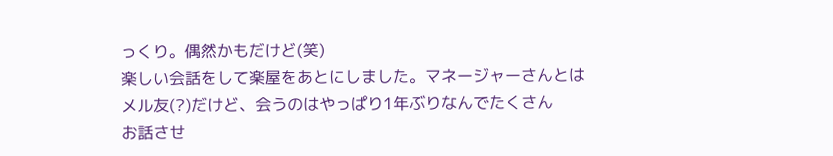っくり。偶然かもだけど(笑)
楽しい会話をして楽屋をあとにしました。マネージャーさんとは
メル友(?)だけど、会うのはやっぱり1年ぶりなんでたくさん
お話させ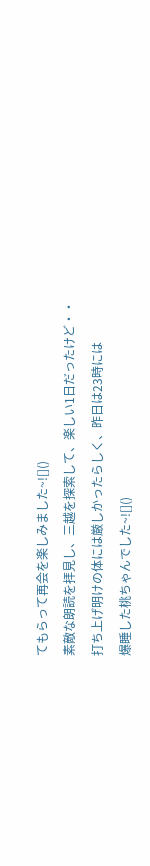てもらって再会を楽しみました~![]()
素敵な朗読を拝見し、三越を探索して、楽しい1日だったけど・・
打ち上げ明けの体には厳しかったらしく、昨日は23時には
爆睡した桃ちゃんでした~![]()